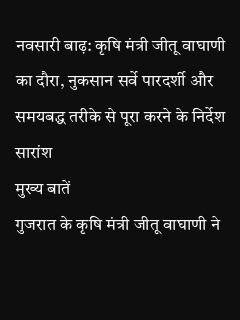नवसारी बाढ़: कृषि मंत्री जीतू वाघाणी का दौरा, नुकसान सर्वे पारदर्शी और समयबद्ध तरीके से पूरा करने के निर्देश
सारांश
मुख्य बातें
गुजरात के कृषि मंत्री जीतू वाघाणी ने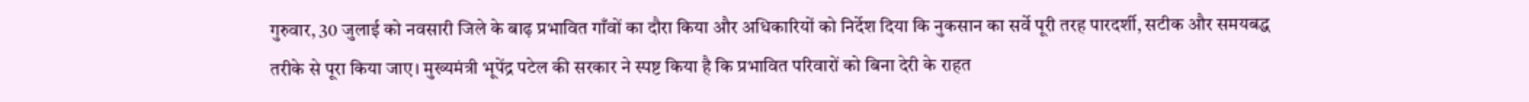गुरुवार, 30 जुलाई को नवसारी जिले के बाढ़ प्रभावित गाँवों का दौरा किया और अधिकारियों को निर्देश दिया कि नुकसान का सर्वे पूरी तरह पारदर्शी, सटीक और समयबद्ध तरीके से पूरा किया जाए। मुख्यमंत्री भूपेंद्र पटेल की सरकार ने स्पष्ट किया है कि प्रभावित परिवारों को बिना देरी के राहत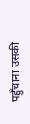पहुँचाना उसकी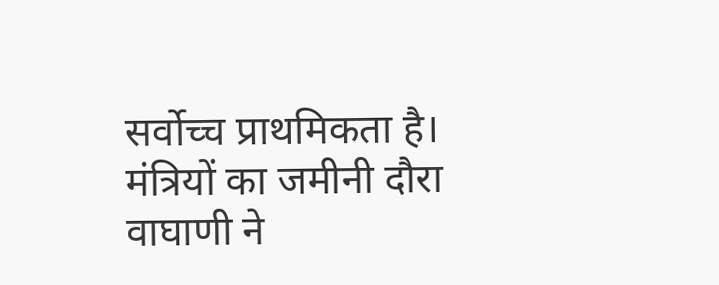सर्वोच्च प्राथमिकता है।
मंत्रियों का जमीनी दौरा
वाघाणी ने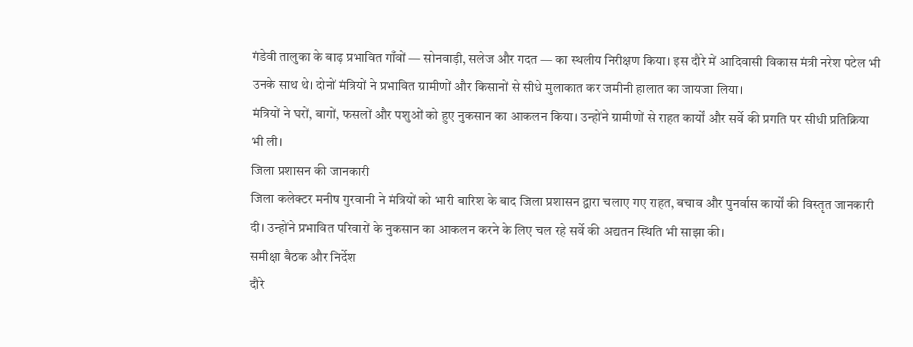गंडेवी तालुका के बाढ़ प्रभावित गाँवों — सोनवाड़ी, सलेज और गदत — का स्थलीय निरीक्षण किया। इस दौरे में आदिवासी विकास मंत्री नरेश पटेल भी उनके साथ थे। दोनों मंत्रियों ने प्रभावित ग्रामीणों और किसानों से सीधे मुलाकात कर जमीनी हालात का जायजा लिया।
मंत्रियों ने घरों, बागों, फसलों और पशुओं को हुए नुकसान का आकलन किया। उन्होंने ग्रामीणों से राहत कार्यों और सर्वे की प्रगति पर सीधी प्रतिक्रिया भी ली।
जिला प्रशासन की जानकारी
जिला कलेक्टर मनीष गुरवानी ने मंत्रियों को भारी बारिश के बाद जिला प्रशासन द्वारा चलाए गए राहत, बचाव और पुनर्वास कार्यों की विस्तृत जानकारी दी। उन्होंने प्रभावित परिवारों के नुकसान का आकलन करने के लिए चल रहे सर्वे की अद्यतन स्थिति भी साझा की।
समीक्षा बैठक और निर्देश
दौरे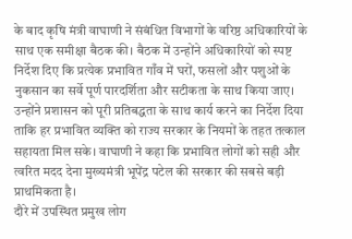के बाद कृषि मंत्री वाघाणी ने संबंधित विभागों के वरिष्ठ अधिकारियों के साथ एक समीक्षा बैठक की। बैठक में उन्होंने अधिकारियों को स्पष्ट निर्देश दिए कि प्रत्येक प्रभावित गाँव में घरों, फसलों और पशुओं के नुकसान का सर्वे पूर्ण पारदर्शिता और सटीकता के साथ किया जाए।
उन्होंने प्रशासन को पूरी प्रतिबद्धता के साथ कार्य करने का निर्देश दिया ताकि हर प्रभावित व्यक्ति को राज्य सरकार के नियमों के तहत तत्काल सहायता मिल सके। वाघाणी ने कहा कि प्रभावित लोगों को सही और त्वरित मदद देना मुख्यमंत्री भूपेंद्र पटेल की सरकार की सबसे बड़ी प्राथमिकता है।
दौरे में उपस्थित प्रमुख लोग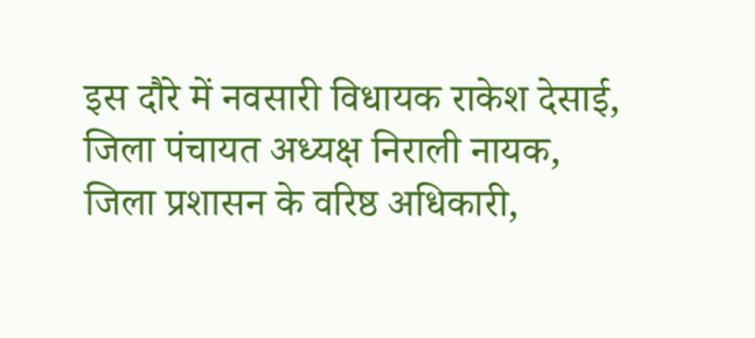इस दौरे में नवसारी विधायक राकेश देसाई, जिला पंचायत अध्यक्ष निराली नायक, जिला प्रशासन के वरिष्ठ अधिकारी,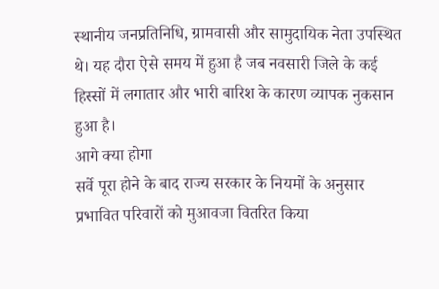स्थानीय जनप्रतिनिधि, ग्रामवासी और सामुदायिक नेता उपस्थित थे। यह दौरा ऐसे समय में हुआ है जब नवसारी जिले के कई हिस्सों में लगातार और भारी बारिश के कारण व्यापक नुकसान हुआ है।
आगे क्या होगा
सर्वे पूरा होने के बाद राज्य सरकार के नियमों के अनुसार प्रभावित परिवारों को मुआवजा वितरित किया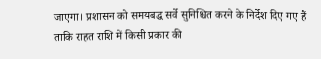जाएगा। प्रशासन को समयबद्ध सर्वे सुनिश्चित करने के निर्देश दिए गए हैं ताकि राहत राशि में किसी प्रकार की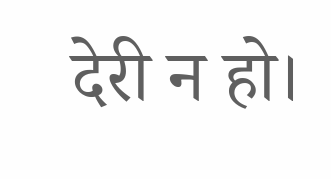देरी न हो।